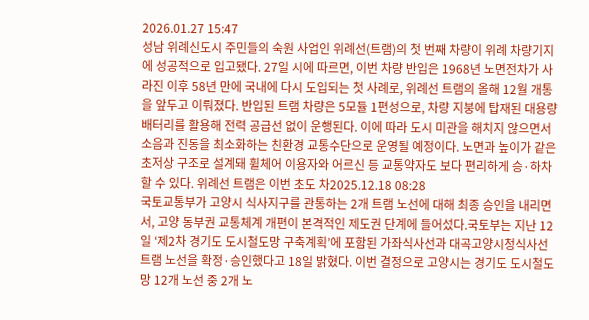2026.01.27 15:47
성남 위례신도시 주민들의 숙원 사업인 위례선(트램)의 첫 번째 차량이 위례 차량기지에 성공적으로 입고됐다. 27일 시에 따르면, 이번 차량 반입은 1968년 노면전차가 사라진 이후 58년 만에 국내에 다시 도입되는 첫 사례로, 위례선 트램의 올해 12월 개통을 앞두고 이뤄졌다. 반입된 트램 차량은 5모듈 1편성으로, 차량 지붕에 탑재된 대용량 배터리를 활용해 전력 공급선 없이 운행된다. 이에 따라 도시 미관을 해치지 않으면서 소음과 진동을 최소화하는 친환경 교통수단으로 운영될 예정이다. 노면과 높이가 같은 초저상 구조로 설계돼 휠체어 이용자와 어르신 등 교통약자도 보다 편리하게 승·하차할 수 있다. 위례선 트램은 이번 초도 차2025.12.18 08:28
국토교통부가 고양시 식사지구를 관통하는 2개 트램 노선에 대해 최종 승인을 내리면서, 고양 동부권 교통체계 개편이 본격적인 제도권 단계에 들어섰다.국토부는 지난 12일 ‘제2차 경기도 도시철도망 구축계획’에 포함된 가좌식사선과 대곡고양시청식사선 트램 노선을 확정·승인했다고 18일 밝혔다. 이번 결정으로 고양시는 경기도 도시철도망 12개 노선 중 2개 노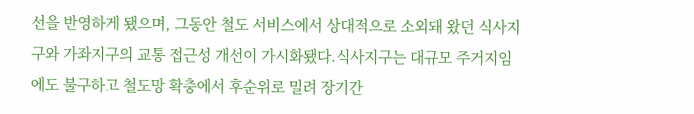선을 반영하게 됐으며, 그동안 철도 서비스에서 상대적으로 소외돼 왔던 식사지구와 가좌지구의 교통 접근성 개선이 가시화됐다.식사지구는 대규모 주거지임에도 불구하고 철도망 확충에서 후순위로 밀려 장기간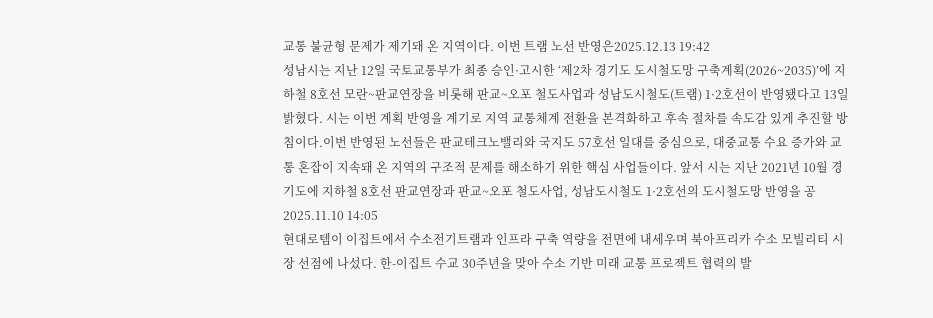교통 불균형 문제가 제기돼 온 지역이다. 이번 트램 노선 반영은2025.12.13 19:42
성남시는 지난 12일 국토교통부가 최종 승인·고시한 ‘제2차 경기도 도시철도망 구축계획(2026~2035)’에 지하철 8호선 모란~판교연장을 비롯해 판교~오포 철도사업과 성남도시철도(트램) 1·2호선이 반영됐다고 13일 밝혔다. 시는 이번 계획 반영을 계기로 지역 교통체계 전환을 본격화하고 후속 절차를 속도감 있게 추진할 방침이다.이번 반영된 노선들은 판교테크노밸리와 국지도 57호선 일대를 중심으로, 대중교통 수요 증가와 교통 혼잡이 지속돼 온 지역의 구조적 문제를 해소하기 위한 핵심 사업들이다. 앞서 시는 지난 2021년 10월 경기도에 지하철 8호선 판교연장과 판교~오포 철도사업, 성남도시철도 1·2호선의 도시철도망 반영을 공2025.11.10 14:05
현대로템이 이집트에서 수소전기트램과 인프라 구축 역량을 전면에 내세우며 북아프리카 수소 모빌리티 시장 선점에 나섰다. 한-이집트 수교 30주년을 맞아 수소 기반 미래 교통 프로젝트 협력의 발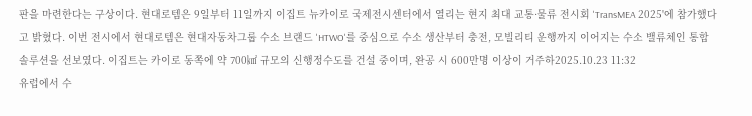판을 마련한다는 구상이다. 현대로템은 9일부터 11일까지 이집트 뉴카이로 국제전시센터에서 열리는 현지 최대 교통·물류 전시회 'TransMEA 2025'에 참가했다고 밝혔다. 이번 전시에서 현대로템은 현대자동차그룹 수소 브랜드 'HTWO'를 중심으로 수소 생산부터 충전, 모빌리티 운행까지 이어지는 수소 밸류체인 통합 솔루션을 선보였다. 이집트는 카이로 동쪽에 약 700㎢ 규모의 신행정수도를 건설 중이며, 완공 시 600만명 이상이 거주하2025.10.23 11:32
유럽에서 수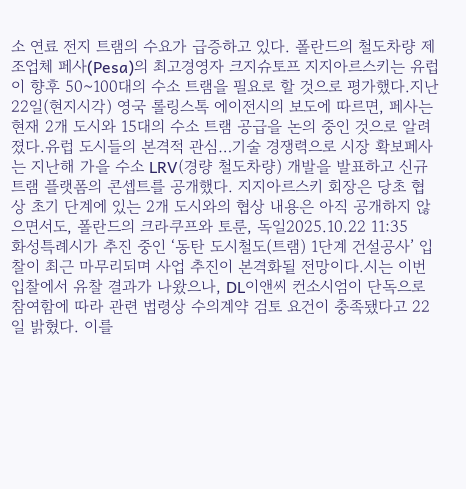소 연료 전지 트램의 수요가 급증하고 있다. 폴란드의 철도차량 제조업체 페사(Pesa)의 최고경영자 크지슈토프 지지아르스키는 유럽이 향후 50~100대의 수소 트램을 필요로 할 것으로 평가했다.지난 22일(현지시각) 영국 롤링스톡 에이전시의 보도에 따르면, 페사는 현재 2개 도시와 15대의 수소 트램 공급을 논의 중인 것으로 알려졌다.유럽 도시들의 본격적 관심…기술 경쟁력으로 시장 확보페사는 지난해 가을 수소 LRV(경량 철도차량) 개발을 발표하고 신규 트램 플랫폼의 콘셉트를 공개했다. 지지아르스키 회장은 당초 협상 초기 단계에 있는 2개 도시와의 협상 내용은 아직 공개하지 않으면서도, 폴란드의 크라쿠프와 토룬, 독일2025.10.22 11:35
화성특례시가 추진 중인 ‘동탄 도시철도(트램) 1단계 건설공사’ 입찰이 최근 마무리되며 사업 추진이 본격화될 전망이다.시는 이번 입찰에서 유찰 결과가 나왔으나, DL이앤씨 컨소시엄이 단독으로 참여함에 따라 관련 법령상 수의계약 검토 요건이 충족됐다고 22일 밝혔다. 이를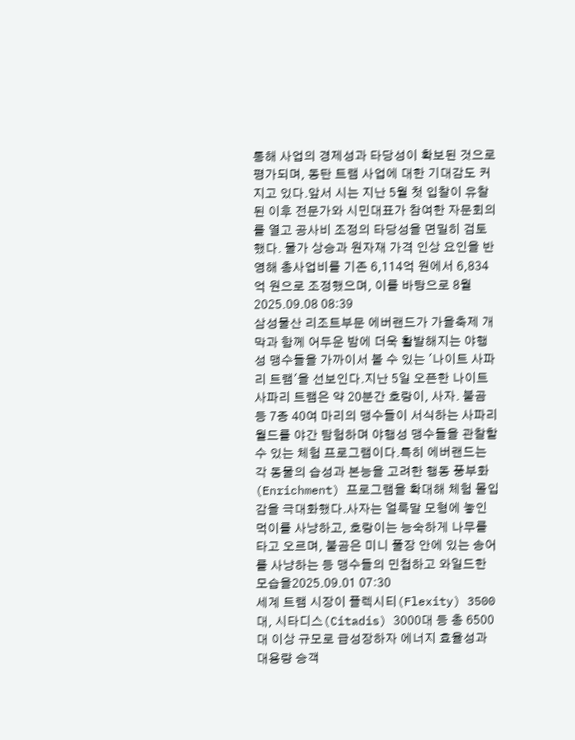통해 사업의 경제성과 타당성이 확보된 것으로 평가되며, 동탄 트램 사업에 대한 기대감도 커지고 있다.앞서 시는 지난 5월 첫 입찰이 유찰된 이후 전문가와 시민대표가 참여한 자문회의를 열고 공사비 조정의 타당성을 면밀히 검토했다. 물가 상승과 원자재 가격 인상 요인을 반영해 총사업비를 기존 6,114억 원에서 6,834억 원으로 조정했으며, 이를 바탕으로 8월2025.09.08 08:39
삼성물산 리조트부문 에버랜드가 가을축제 개막과 함께 어두운 밤에 더욱 활발해지는 야행성 맹수들을 가까이서 볼 수 있는 '나이트 사파리 트램'을 선보인다.지난 5일 오픈한 나이트 사파리 트램은 약 20분간 호랑이, 사자. 불곰 등 7종 40여 마리의 맹수들이 서식하는 사파리월드를 야간 탐험하며 야행성 맹수들을 관찰할 수 있는 체험 프로그램이다.특히 에버랜드는 각 동물의 습성과 본능을 고려한 행동 풍부화(Enrichment) 프로그램을 확대해 체험 몰입감을 극대화했다.사자는 얼룩말 모형에 놓인 먹이를 사냥하고, 호랑이는 능숙하게 나무를 타고 오르며, 불곰은 미니 풀장 안에 있는 송어를 사냥하는 등 맹수들의 민첩하고 와일드한 모습을2025.09.01 07:30
세계 트램 시장이 플렉시티(Flexity) 3500대, 시타디스(Citadis) 3000대 등 총 6500대 이상 규모로 급성장하자 에너지 효율성과 대용량 승객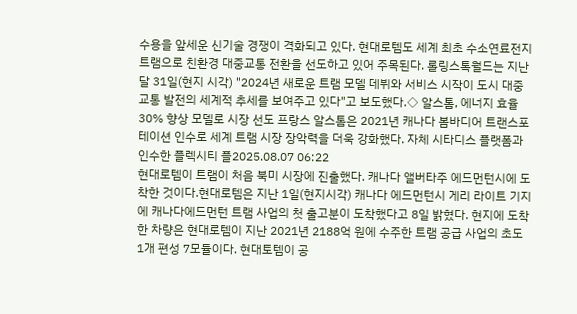수용을 앞세운 신기술 경쟁이 격화되고 있다. 현대로템도 세계 최초 수소연료전지 트램으로 친환경 대중교통 전환을 선도하고 있어 주목된다. 롤링스톡월드는 지난달 31일(현지 시각) "2024년 새로운 트램 모델 데뷔와 서비스 시작이 도시 대중교통 발전의 세계적 추세를 보여주고 있다"고 보도했다.◇ 알스톰, 에너지 효율 30% 향상 모델로 시장 선도 프랑스 알스톰은 2021년 캐나다 봄바디어 트랜스포테이션 인수로 세계 트램 시장 장악력을 더욱 강화했다. 자체 시타디스 플랫폼과 인수한 플렉시티 플2025.08.07 06:22
현대로템이 트램이 처음 북미 시장에 진출했다. 캐나다 앨버타주 에드먼턴시에 도착한 것이다.현대로템은 지난 1일(현지시각) 캐나다 에드먼턴시 게리 라이트 기지에 캐나다에드먼턴 트램 사업의 첫 출고분이 도착했다고 8일 밝혔다. 현지에 도착한 차량은 현대로템이 지난 2021년 2188억 원에 수주한 트램 공급 사업의 초도 1개 편성 7모듈이다. 현대토템이 공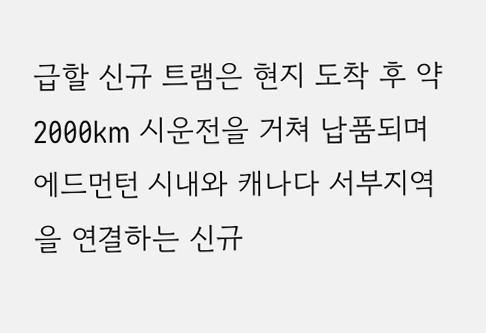급할 신규 트램은 현지 도착 후 약 2000km 시운전을 거쳐 납품되며 에드먼턴 시내와 캐나다 서부지역을 연결하는 신규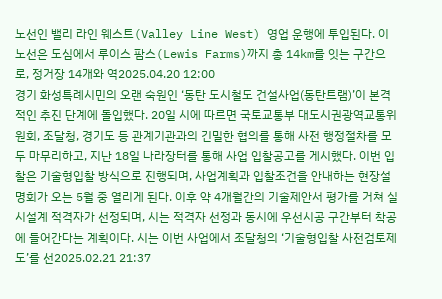노선인 밸리 라인 웨스트(Valley Line West) 영업 운행에 투입된다. 이 노선은 도심에서 루이스 팜스(Lewis Farms)까지 총 14km를 잇는 구간으로, 정거장 14개와 역2025.04.20 12:00
경기 화성특례시민의 오랜 숙원인 ‘동탄 도시철도 건설사업(동탄트램)’이 본격적인 추진 단계에 돌입했다. 20일 시에 따르면 국토교통부 대도시권광역교통위원회, 조달청, 경기도 등 관계기관과의 긴밀한 협의를 통해 사전 행정절차를 모두 마무리하고, 지난 18일 나라장터를 통해 사업 입찰공고를 게시했다. 이번 입찰은 기술형입찰 방식으로 진행되며, 사업계획과 입찰조건을 안내하는 현장설명회가 오는 5월 중 열리게 된다. 이후 약 4개월간의 기술제안서 평가를 거쳐 실시설계 적격자가 선정되며, 시는 적격자 선정과 동시에 우선시공 구간부터 착공에 들어간다는 계획이다. 시는 이번 사업에서 조달청의 ‘기술형입찰 사전검토제도’를 선2025.02.21 21:37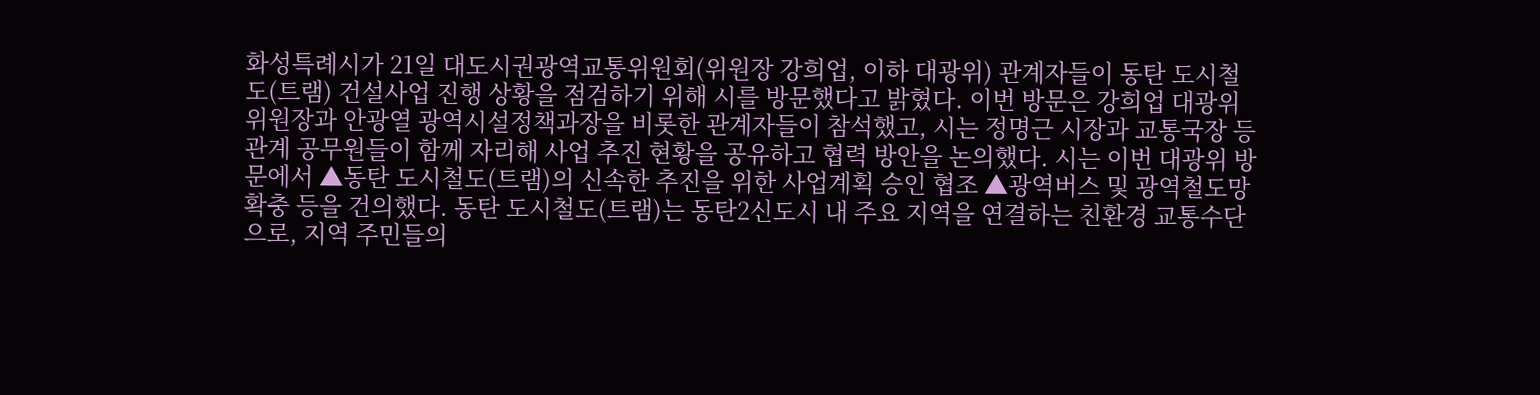화성특례시가 21일 대도시권광역교통위원회(위원장 강희업, 이하 대광위) 관계자들이 동탄 도시철도(트램) 건설사업 진행 상황을 점검하기 위해 시를 방문했다고 밝혔다. 이번 방문은 강희업 대광위 위원장과 안광열 광역시설정책과장을 비롯한 관계자들이 참석했고, 시는 정명근 시장과 교통국장 등 관계 공무원들이 함께 자리해 사업 추진 현황을 공유하고 협력 방안을 논의했다. 시는 이번 대광위 방문에서 ▲동탄 도시철도(트램)의 신속한 추진을 위한 사업계획 승인 협조 ▲광역버스 및 광역철도망 확충 등을 건의했다. 동탄 도시철도(트램)는 동탄2신도시 내 주요 지역을 연결하는 친환경 교통수단으로, 지역 주민들의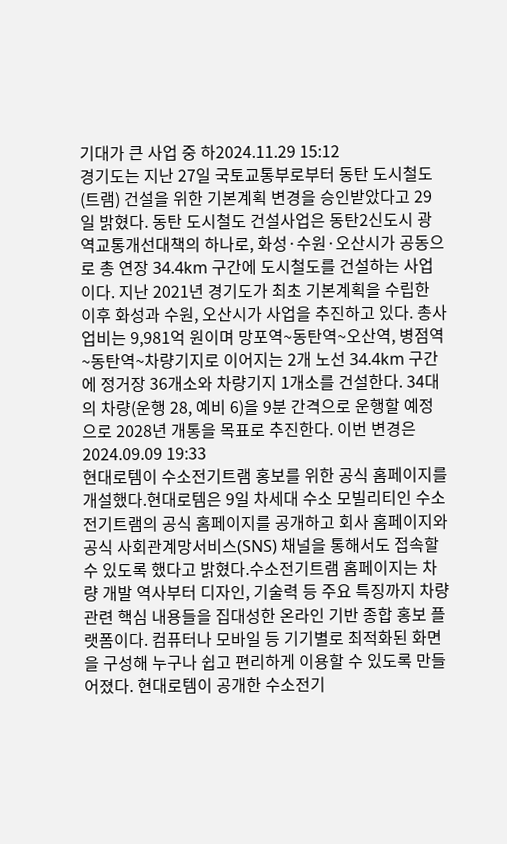기대가 큰 사업 중 하2024.11.29 15:12
경기도는 지난 27일 국토교통부로부터 동탄 도시철도(트램) 건설을 위한 기본계획 변경을 승인받았다고 29일 밝혔다. 동탄 도시철도 건설사업은 동탄2신도시 광역교통개선대책의 하나로, 화성·수원·오산시가 공동으로 총 연장 34.4km 구간에 도시철도를 건설하는 사업이다. 지난 2021년 경기도가 최초 기본계획을 수립한 이후 화성과 수원, 오산시가 사업을 추진하고 있다. 총사업비는 9,981억 원이며 망포역~동탄역~오산역, 병점역~동탄역~차량기지로 이어지는 2개 노선 34.4km 구간에 정거장 36개소와 차량기지 1개소를 건설한다. 34대의 차량(운행 28, 예비 6)을 9분 간격으로 운행할 예정으로 2028년 개통을 목표로 추진한다. 이번 변경은2024.09.09 19:33
현대로템이 수소전기트램 홍보를 위한 공식 홈페이지를 개설했다.현대로템은 9일 차세대 수소 모빌리티인 수소전기트램의 공식 홈페이지를 공개하고 회사 홈페이지와 공식 사회관계망서비스(SNS) 채널을 통해서도 접속할 수 있도록 했다고 밝혔다.수소전기트램 홈페이지는 차량 개발 역사부터 디자인, 기술력 등 주요 특징까지 차량 관련 핵심 내용들을 집대성한 온라인 기반 종합 홍보 플랫폼이다. 컴퓨터나 모바일 등 기기별로 최적화된 화면을 구성해 누구나 쉽고 편리하게 이용할 수 있도록 만들어졌다. 현대로템이 공개한 수소전기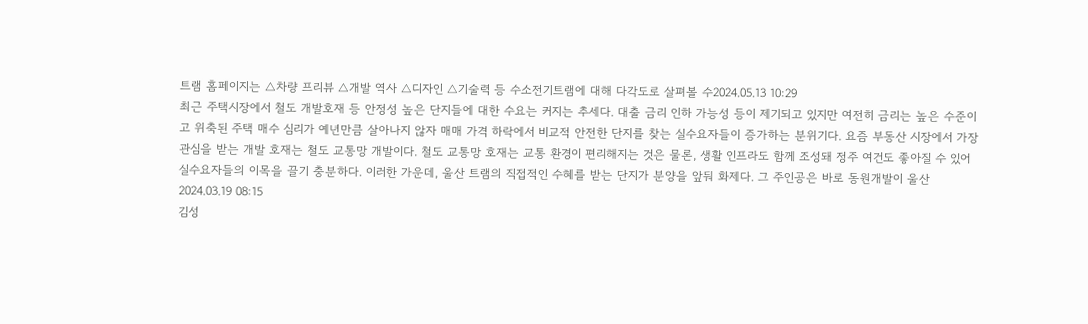트램 홈페이지는 △차량 프리뷰 △개발 역사 △디자인 △기술력 등 수소전기트램에 대해 다각도로 살펴볼 수2024.05.13 10:29
최근 주택시장에서 철도 개발호재 등 안정성 높은 단지들에 대한 수요는 커지는 추세다. 대출 금리 인하 가능성 등이 제기되고 있지만 여전히 금리는 높은 수준이고 위축된 주택 매수 심리가 예년만큼 살아나지 않자 매매 가격 하락에서 비교적 안전한 단지를 찾는 실수요자들이 증가하는 분위기다. 요즘 부동산 시장에서 가장 관심을 받는 개발 호재는 철도 교통망 개발이다. 철도 교통망 호재는 교통 환경이 편리해지는 것은 물론, 생활 인프라도 함께 조성돼 정주 여건도 좋아질 수 있어 실수요자들의 이목을 끌기 충분하다. 이러한 가운데, 울산 트램의 직접적인 수혜를 받는 단지가 분양을 앞둬 화제다. 그 주인공은 바로 동원개발이 울산2024.03.19 08:15
김성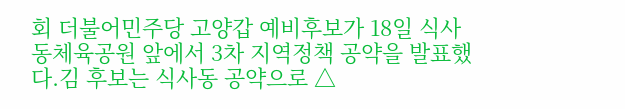회 더불어민주당 고양갑 예비후보가 18일 식사동체육공원 앞에서 3차 지역정책 공약을 발표했다.김 후보는 식사동 공약으로 △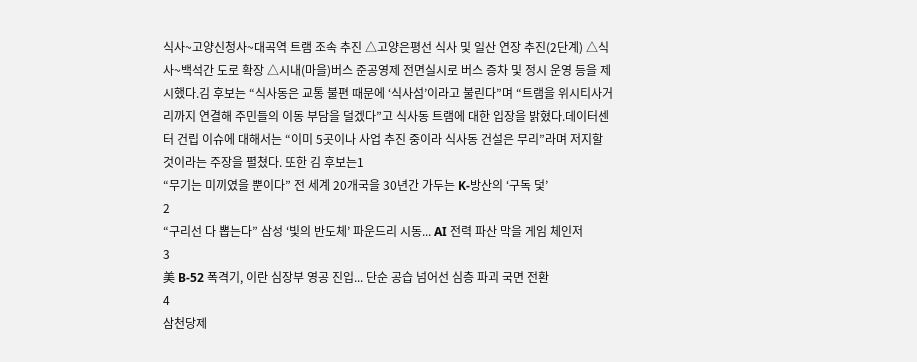식사~고양신청사~대곡역 트램 조속 추진 △고양은평선 식사 및 일산 연장 추진(2단계) △식사~백석간 도로 확장 △시내(마을)버스 준공영제 전면실시로 버스 증차 및 정시 운영 등을 제시했다.김 후보는 “식사동은 교통 불편 때문에 ‘식사섬’이라고 불린다”며 “트램을 위시티사거리까지 연결해 주민들의 이동 부담을 덜겠다”고 식사동 트램에 대한 입장을 밝혔다.데이터센터 건립 이슈에 대해서는 “이미 5곳이나 사업 추진 중이라 식사동 건설은 무리”라며 저지할 것이라는 주장을 펼쳤다. 또한 김 후보는1
“무기는 미끼였을 뿐이다” 전 세계 20개국을 30년간 가두는 K-방산의 ‘구독 덫’
2
“구리선 다 뽑는다” 삼성 ‘빛의 반도체’ 파운드리 시동... AI 전력 파산 막을 게임 체인저
3
美 B-52 폭격기, 이란 심장부 영공 진입... 단순 공습 넘어선 심층 파괴 국면 전환
4
삼천당제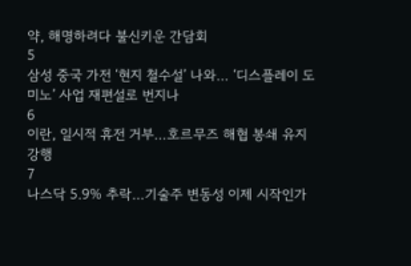약, 해명하려다 불신키운 간담회
5
삼성 중국 가전 ‘현지 철수설’ 나와… ‘디스플레이 도미노’ 사업 재편설로 번지나
6
이란, 일시적 휴전 거부…호르무즈 해협 봉쇄 유지 강행
7
나스닥 5.9% 추락…기술주 변동성 이제 시작인가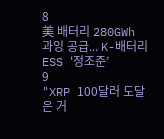8
美 배터리 280GWh 과잉 공급... K-배터리 ESS '정조준’
9
"XRP 100달러 도달은 거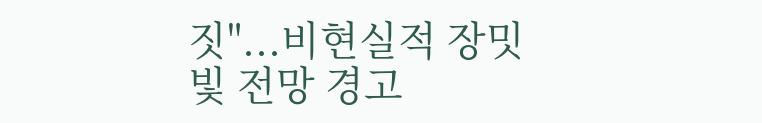짓"...비현실적 장밋빛 전망 경고